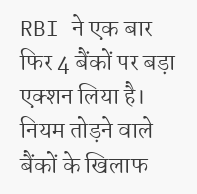RBI ने एक बार फिर 4 बैंकों पर बड़ा एक्शन लिया है। नियम तोड़ने वाले बैंकों के खिलाफ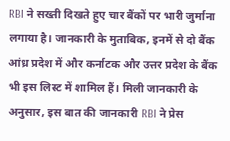RBI ने सख्ती दिखते हुए चार बैंकों पर भारी जुर्माना लगाया है। जानकारी के मुताबिक, इनमें से दो बैंक आंध्र प्रदेश में और कर्नाटक और उत्तर प्रदेश के बैंक भी इस लिस्ट में शामिल हैं। मिली जानकारी के अनुसार, इस बात की जानकारी RBI ने प्रेस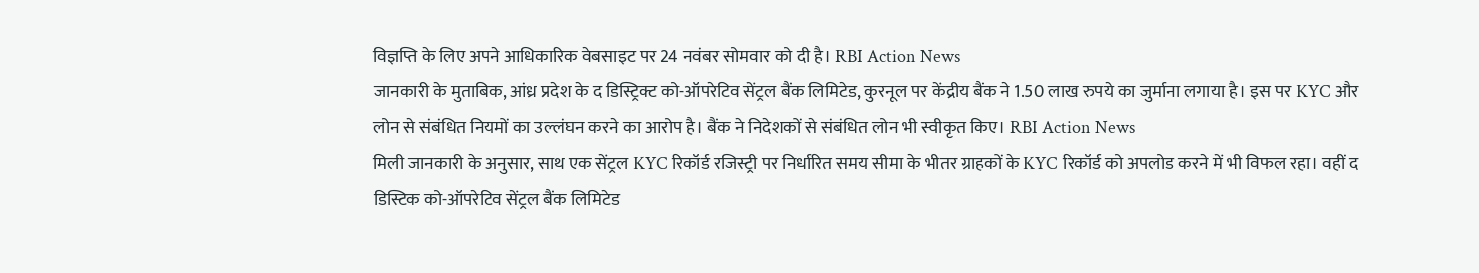विज्ञप्ति के लिए अपने आधिकारिक वेबसाइट पर 24 नवंबर सोमवार को दी है। RBI Action News
जानकारी के मुताबिक, आंध्र प्रदेश के द डिस्ट्रिक्ट को-ऑपरेटिव सेंट्रल बैंक लिमिटेड, कुरनूल पर केंद्रीय बैंक ने 1.50 लाख रुपये का जुर्माना लगाया है। इस पर KYC और लोन से संबंधित नियमों का उल्लंघन करने का आरोप है। बैंक ने निदेशकों से संबंधित लोन भी स्वीकृत किए। RBI Action News
मिली जानकारी के अनुसार, साथ एक सेंट्रल KYC रिकॉर्ड रजिस्ट्री पर निर्धारित समय सीमा के भीतर ग्राहकों के KYC रिकॉर्ड को अपलोड करने में भी विफल रहा। वहीं द डिस्टिक को-ऑपरेटिव सेंट्रल बैंक लिमिटेड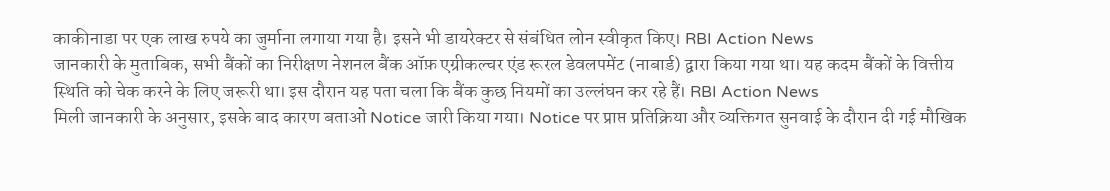काकीनाडा पर एक लाख रुपये का जुर्माना लगाया गया है। इसने भी डायरेक्टर से संबंधित लोन स्वीकृत किए। RBI Action News
जानकारी के मुताबिक, सभी बैंकों का निरीक्षण नेशनल बैंक ऑफ़ एग्रीकल्चर एंड रूरल डेवलपमेंट (नाबार्ड) द्वारा किया गया था। यह कदम बैंकों के वित्तीय स्थिति को चेक करने के लिए जरूरी था। इस दौरान यह पता चला कि बैंक कुछ नियमों का उल्लंघन कर रहे हैं। RBI Action News
मिली जानकारी के अनुसार, इसके बाद कारण बताओं Notice जारी किया गया। Notice पर प्राप्त प्रतिक्रिया और व्यक्तिगत सुनवाई के दौरान दी गई मौखिक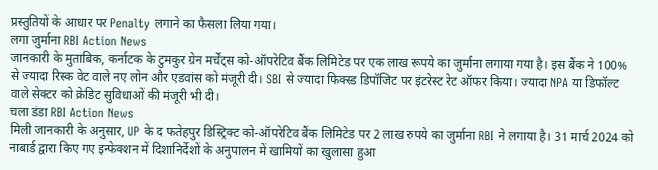प्रस्तुतियों के आधार पर Penalty लगाने का फैसला लिया गया।
लगा जुर्माना RBI Action News
जानकारी के मुताबिक, कर्नाटक के टुमकुर ग्रेन मर्चेंट्स को-ऑपरेटिव बैंक लिमिटेड पर एक लाख रूपये का जुर्माना लगाया गया है। इस बैंक ने 100% से ज्यादा रिस्क वेट वाले नए लोन और एडवांस को मंजूरी दी। SBI से ज्यादा फिक्स्ड डिपॉजिट पर इंटरेस्ट रेट ऑफर किया। ज्यादा NPA या डिफॉल्ट वाले सेक्टर को क्रेडिट सुविधाओं की मंजूरी भी दी।
चला डंडा RBI Action News
मिली जानकारी के अनुसार, UP के द फतेहपुर डिस्ट्रिक्ट को-ऑपरेटिव बैंक लिमिटेड पर 2 लाख रुपये का जुर्माना RBI ने लगाया है। 31 मार्च 2024 को नाबार्ड द्वारा किए गए इन्फेक्शन में दिशानिर्देशों के अनुपालन में खामियों का खुलासा हुआ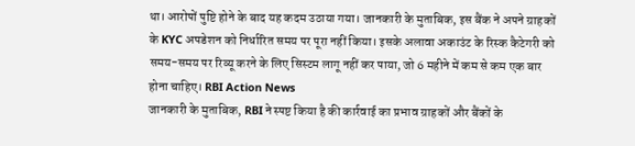था। आरोपों पुष्टि होने के बाद यह कदम उठाया गया। जानकारी के मुताबिक, इस बैंक ने अपने ग्राहकों के KYC अपडेशन को निर्धारित समय पर पूरा नहीं किया। इसके अलावा अकाउंट के रिस्क कैटेगरी को समय-समय पर रिव्यू करने के लिए सिस्टम लागू नहीं कर पाया, जो 6 महीने में कम से कम एक बार होना चाहिए। RBI Action News
जानकारी के मुताबिक, RBI ने स्पष्ट किया है की कार्रवाई का प्रभाव ग्राहकों और बैंकों के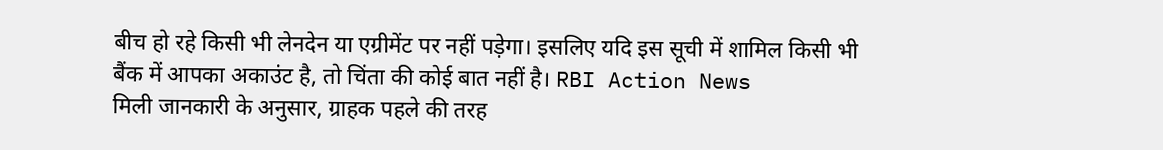बीच हो रहे किसी भी लेनदेन या एग्रीमेंट पर नहीं पड़ेगा। इसलिए यदि इस सूची में शामिल किसी भी बैंक में आपका अकाउंट है, तो चिंता की कोई बात नहीं है। RBI Action News
मिली जानकारी के अनुसार, ग्राहक पहले की तरह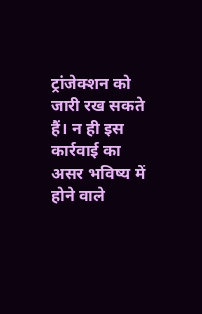ट्रांजेक्शन को जारी रख सकते हैं। न ही इस कार्रवाई का असर भविष्य में होने वाले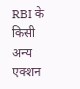RBI के किसी अन्य एक्शन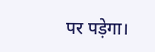पर पड़ेगा।